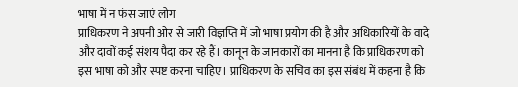भाषा में न फंस जाएं लोग
प्राधिकरण ने अपनी ओर से जारी विज्ञप्ति में जो भाषा प्रयोग की है और अधिकारियों के वादे और दावों कई संशय पैदा कर रहे हैं। कानून के जानकारों का मानना है कि प्राधिकरण को इस भाषा को और स्पष्ट करना चाहिए। प्राधिकरण के सचिव का इस संबंध में कहना है कि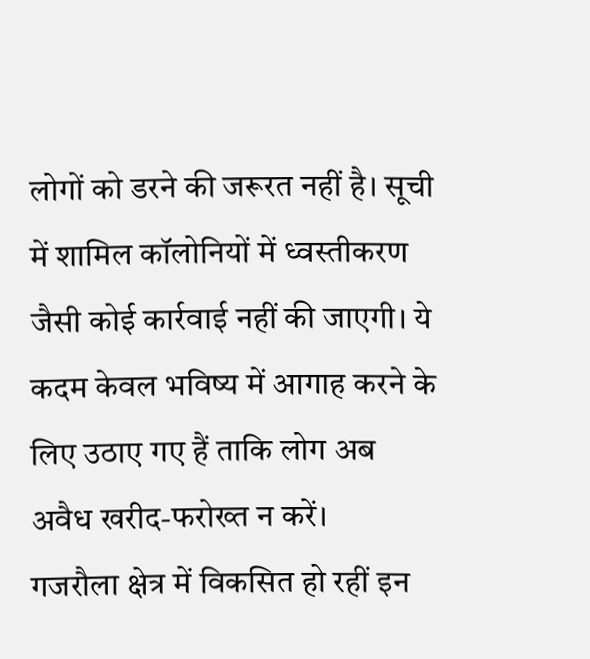लोगों को डरने की जरूरत नहीं है। सूची में शामिल कॉलोनियों में ध्वस्तीकरण जैसी कोई कार्रवाई नहीं की जाएगी। ये कदम केवल भविष्य में आगाह करने के लिए उठाए गए हैं ताकि लोग अब अवैध खरीद-फरोख्त न करें।
गजरौला क्षेत्र में विकसित हो रहीं इन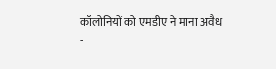कॉलोनियों को एमडीए ने माना अवैध
-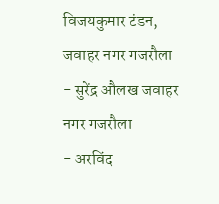विजयकुमार टंडन, जवाहर नगर गजरौला
- सुरेंद्र औलख जवाहर नगर गजरौला
- अरविंद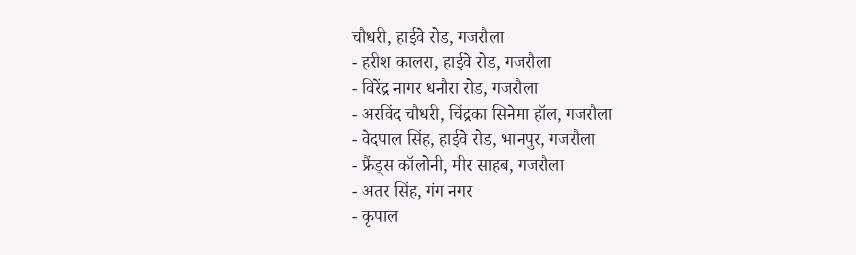चौधरी, हाईवे रोड, गजरौला
- हरीश कालरा, हाईवे रोड, गजरौला
- विरेंद्र नागर धनौरा रोड, गजरौला
- अरविंद चौधरी, चिंद्रका सिनेमा हॉल, गजरौला
- वेदपाल सिंह, हाईवे रोड, भानपुर, गजरौला
- फ्रैंड्स कॉलोनी, मीर साहब, गजरौला
- अतर सिंह, गंग नगर
- कृपाल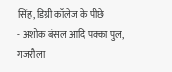सिंह, डिग्री कॉलेज के पीछे
- अशोक बंसल आदि पक्का पुल, गजरौला